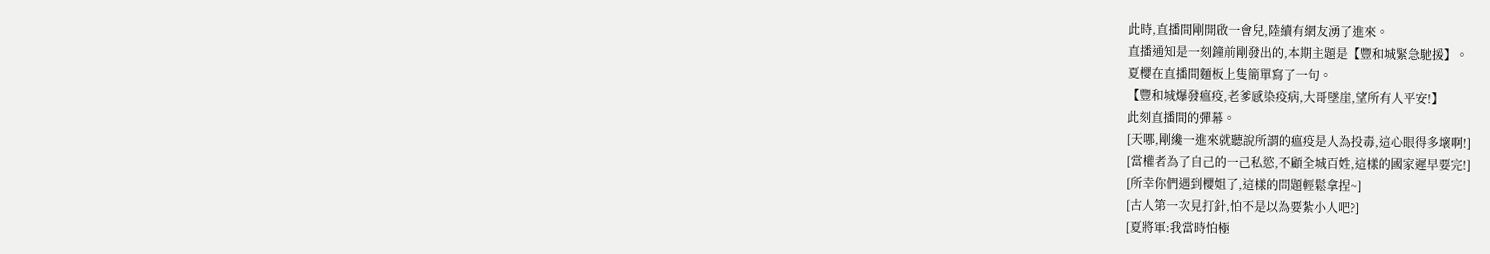此時,直播間剛開啟一會兒,陸續有網友湧了進來。
直播通知是一刻鐘前剛發出的,本期主題是【豐和城緊急馳援】。
夏櫻在直播間麵板上隻簡單寫了一句。
【豐和城爆發瘟疫,老爹感染疫病,大哥墜崖,望所有人平安!】
此刻直播間的彈幕。
[天哪,剛纔一進來就聽說所謂的瘟疫是人為投毒,這心眼得多壞啊!]
[當權者為了自己的一己私慾,不顧全城百姓,這樣的國家遲早要完!]
[所幸你們遇到櫻姐了,這樣的問題輕鬆拿捏~]
[古人第一次見打針,怕不是以為要紮小人吧?]
[夏將軍:我當時怕極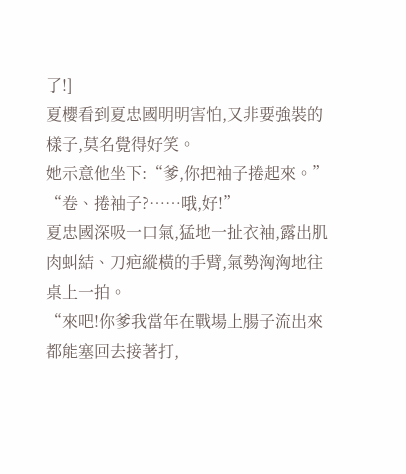了!]
夏櫻看到夏忠國明明害怕,又非要強裝的樣子,莫名覺得好笑。
她示意他坐下:“爹,你把袖子捲起來。”
“卷、捲袖子?……哦,好!”
夏忠國深吸一口氣,猛地一扯衣袖,露出肌肉虯結、刀疤縱橫的手臂,氣勢洶洶地往桌上一拍。
“來吧!你爹我當年在戰場上腸子流出來都能塞回去接著打,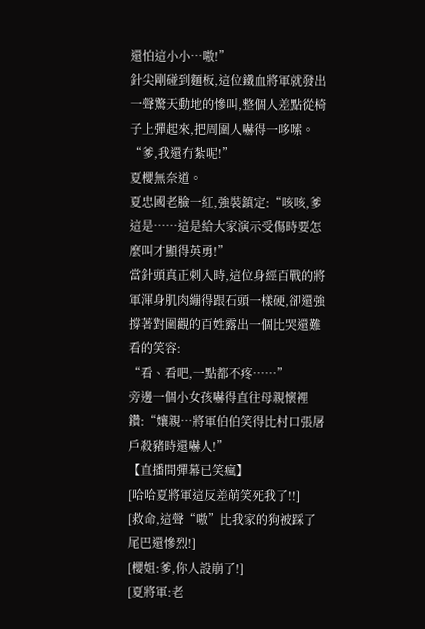還怕這小小…嗷!”
針尖剛碰到麵板,這位鐵血將軍就發出一聲驚天動地的慘叫,整個人差點從椅子上彈起來,把周圍人嚇得一哆嗦。
“爹,我還冇紮呢!”
夏櫻無奈道。
夏忠國老臉一紅,強裝鎮定:“咳咳,爹這是……這是給大家演示受傷時要怎麼叫才顯得英勇!”
當針頭真正刺入時,這位身經百戰的將軍渾身肌肉繃得跟石頭一樣硬,卻還強撐著對圍觀的百姓露出一個比哭還難看的笑容:
“看、看吧,一點都不疼……”
旁邊一個小女孩嚇得直往母親懷裡鑽:“孃親…將軍伯伯笑得比村口張屠戶殺豬時還嚇人!”
【直播間彈幕已笑瘋】
[哈哈夏將軍這反差萌笑死我了!!]
[救命,這聲“嗷”比我家的狗被踩了尾巴還慘烈!]
[櫻姐:爹,你人設崩了!]
[夏將軍:老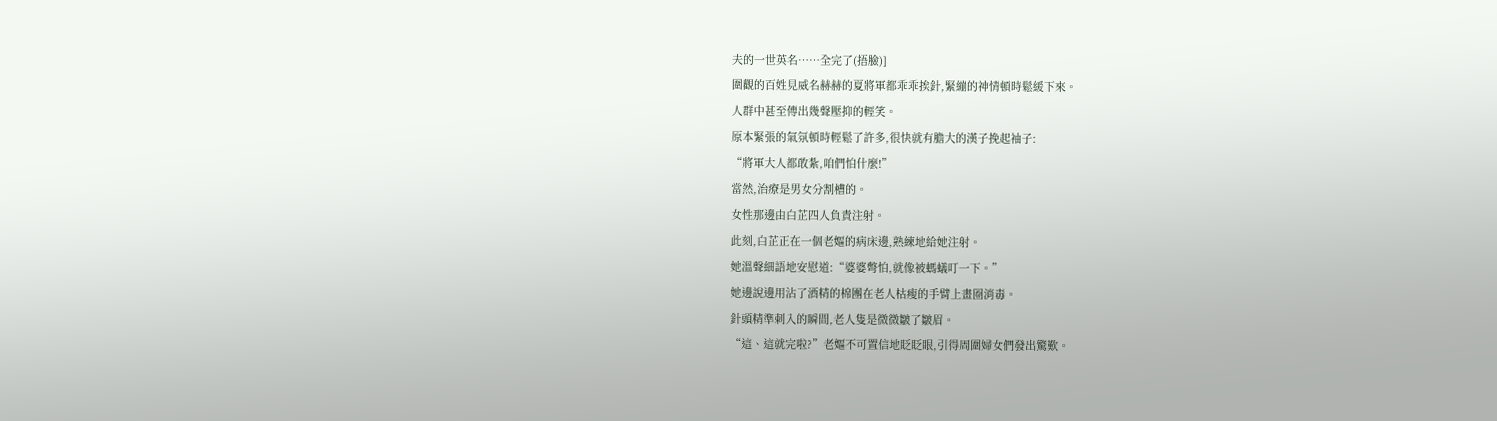夫的一世英名……全完了(捂臉)]
圍觀的百姓見威名赫赫的夏將軍都乖乖挨針,緊繃的神情頓時鬆緩下來。
人群中甚至傳出幾聲壓抑的輕笑。
原本緊張的氣氛頓時輕鬆了許多,很快就有膽大的漢子挽起袖子:
“將軍大人都敢紮,咱們怕什麼!”
當然,治療是男女分割槽的。
女性那邊由白芷四人負責注射。
此刻,白芷正在一個老嫗的病床邊,熟練地給她注射。
她溫聲細語地安慰道:“婆婆彆怕,就像被螞蟻叮一下。”
她邊說邊用沾了酒精的棉團在老人枯瘦的手臂上畫圈消毒。
針頭精準刺入的瞬間,老人隻是微微皺了皺眉。
“這、這就完啦?”老嫗不可置信地眨眨眼,引得周圍婦女們發出驚歎。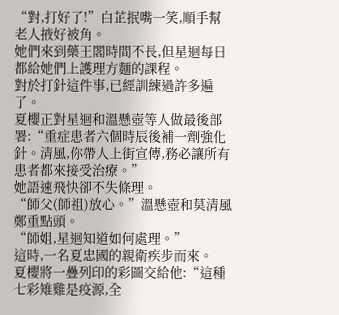“對,打好了!”白芷抿嘴一笑,順手幫老人掖好被角。
她們來到藥王閣時間不長,但星迴每日都給她們上護理方麵的課程。
對於打針這件事,已經訓練過許多遍了。
夏櫻正對星迴和溫懸壺等人做最後部署:“重症患者六個時辰後補一劑強化針。清風,你帶人上街宣傳,務必讓所有患者都來接受治療。”
她語速飛快卻不失條理。
“師父(師祖)放心。”溫懸壺和莫清風鄭重點頭。
“師姐,星迴知道如何處理。”
這時,一名夏忠國的親衛疾步而來。
夏櫻將一疊列印的彩圖交給他:“這種七彩雉雞是疫源,全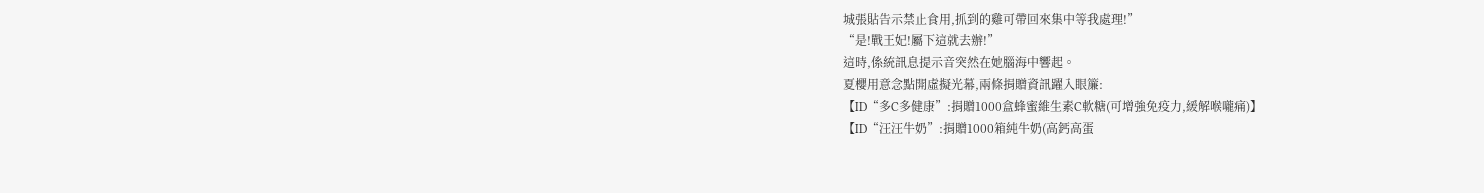城張貼告示禁止食用,抓到的雞可帶回來集中等我處理!”
“是!戰王妃!屬下這就去辦!”
這時,係統訊息提示音突然在她腦海中響起。
夏櫻用意念點開虛擬光幕,兩條捐贈資訊躍入眼簾:
【ID“多C多健康”:捐贈1000盒蜂蜜維生素C軟糖(可增強免疫力,緩解喉嚨痛)】
【ID“汪汪牛奶”:捐贈1000箱純牛奶(高鈣高蛋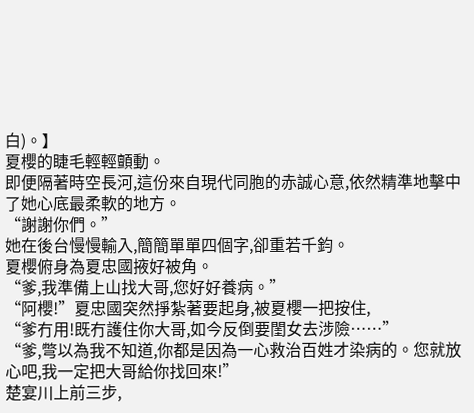白)。】
夏櫻的睫毛輕輕顫動。
即便隔著時空長河,這份來自現代同胞的赤誠心意,依然精準地擊中了她心底最柔軟的地方。
“謝謝你們。”
她在後台慢慢輸入,簡簡單單四個字,卻重若千鈞。
夏櫻俯身為夏忠國掖好被角。
“爹,我準備上山找大哥,您好好養病。”
“阿櫻!”夏忠國突然掙紮著要起身,被夏櫻一把按住,
“爹冇用!既冇護住你大哥,如今反倒要閨女去涉險……”
“爹,彆以為我不知道,你都是因為一心救治百姓才染病的。您就放心吧,我一定把大哥給你找回來!”
楚宴川上前三步,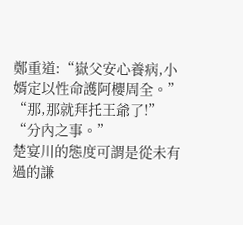鄭重道:“嶽父安心養病,小婿定以性命護阿櫻周全。”
“那,那就拜托王爺了!”
“分內之事。”
楚宴川的態度可謂是從未有過的謙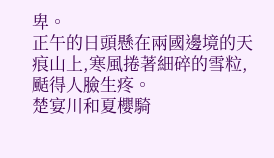卑。
正午的日頭懸在兩國邊境的天痕山上,寒風捲著細碎的雪粒,颳得人臉生疼。
楚宴川和夏櫻騎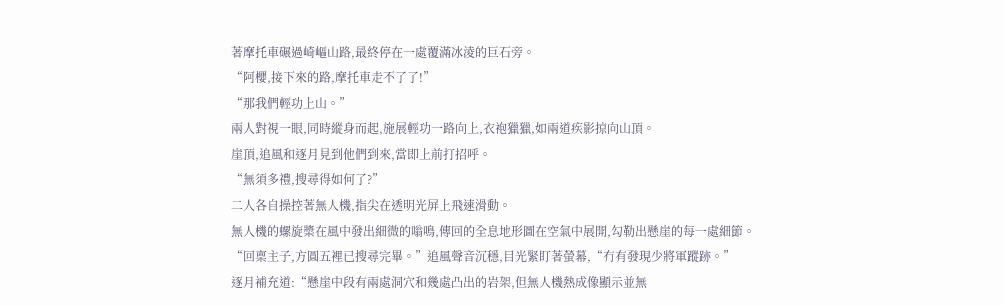著摩托車碾過崎嶇山路,最終停在一處覆滿冰淩的巨石旁。
“阿櫻,接下來的路,摩托車走不了了!”
“那我們輕功上山。”
兩人對視一眼,同時縱身而起,施展輕功一路向上,衣袍獵獵,如兩道疾影掠向山頂。
崖頂,追風和逐月見到他們到來,當即上前打招呼。
“無須多禮,搜尋得如何了?”
二人各自操控著無人機,指尖在透明光屏上飛速滑動。
無人機的螺旋槳在風中發出細微的嗡鳴,傳回的全息地形圖在空氣中展開,勾勒出懸崖的每一處細節。
“回稟主子,方圓五裡已搜尋完畢。”追風聲音沉穩,目光緊盯著螢幕,“冇有發現少將軍蹤跡。”
逐月補充道:“懸崖中段有兩處洞穴和幾處凸出的岩架,但無人機熱成像顯示並無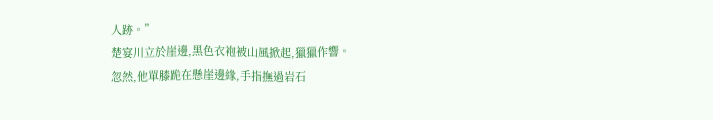人跡。”
楚宴川立於崖邊,黑色衣袍被山風掀起,獵獵作響。
忽然,他單膝跪在懸崖邊緣,手指撫過岩石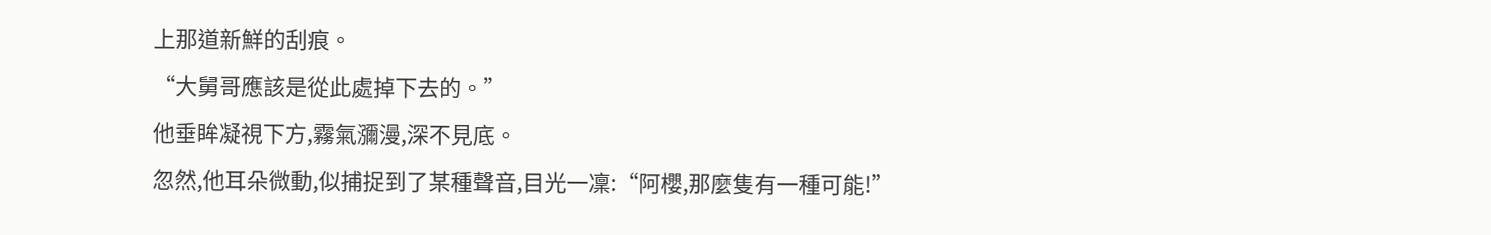上那道新鮮的刮痕。
“大舅哥應該是從此處掉下去的。”
他垂眸凝視下方,霧氣瀰漫,深不見底。
忽然,他耳朵微動,似捕捉到了某種聲音,目光一凜:“阿櫻,那麼隻有一種可能!”